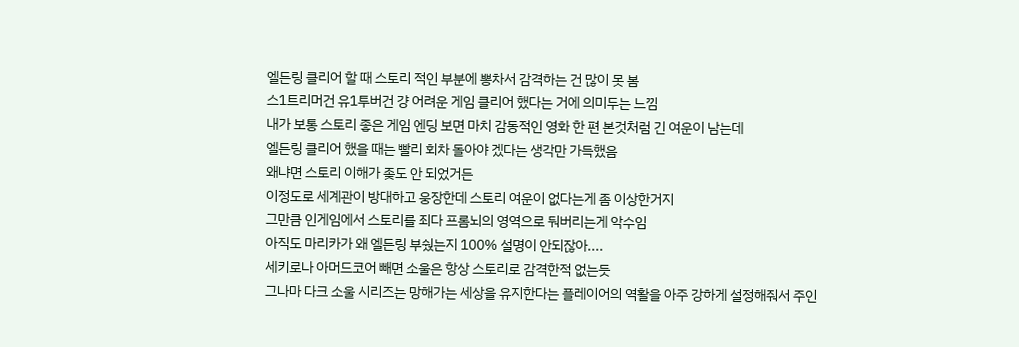엘든링 클리어 할 때 스토리 적인 부분에 뽕차서 감격하는 건 많이 못 봄
스1트리머건 유1투버건 걍 어려운 게임 클리어 했다는 거에 의미두는 느낌
내가 보통 스토리 좋은 게임 엔딩 보면 마치 감동적인 영화 한 편 본것처럼 긴 여운이 남는데
엘든링 클리어 했을 때는 빨리 회차 돌아야 겠다는 생각만 가득했음
왜냐면 스토리 이해가 좆도 안 되었거든
이정도로 세계관이 방대하고 웅장한데 스토리 여운이 없다는게 좀 이상한거지
그만큼 인게임에서 스토리를 죄다 프롬뇌의 영역으로 둬버리는게 악수임
아직도 마리카가 왜 엘든링 부쉈는지 100% 설명이 안되잖아....
세키로나 아머드코어 빼면 소울은 항상 스토리로 감격한적 없는듯
그나마 다크 소울 시리즈는 망해가는 세상을 유지한다는 플레이어의 역활을 아주 강하게 설정해줘서 주인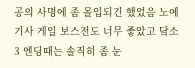공의 사명에 좀 몰입되긴 했었음 노예기사 게일 보스전도 너무 좋았고 닼소 3 엔딩때는 솔직히 좀 눈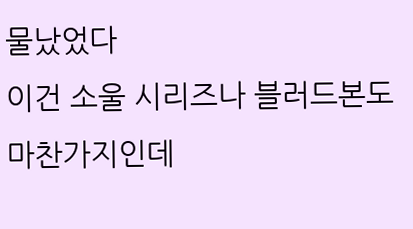물났었다
이건 소울 시리즈나 블러드본도 마찬가지인데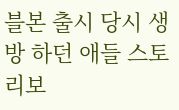블본 출시 당시 생방 하던 애들 스토리보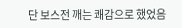단 보스전 깨는 쾌감으로 했었음